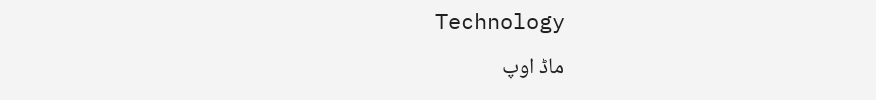Technology
ماڈ اوپ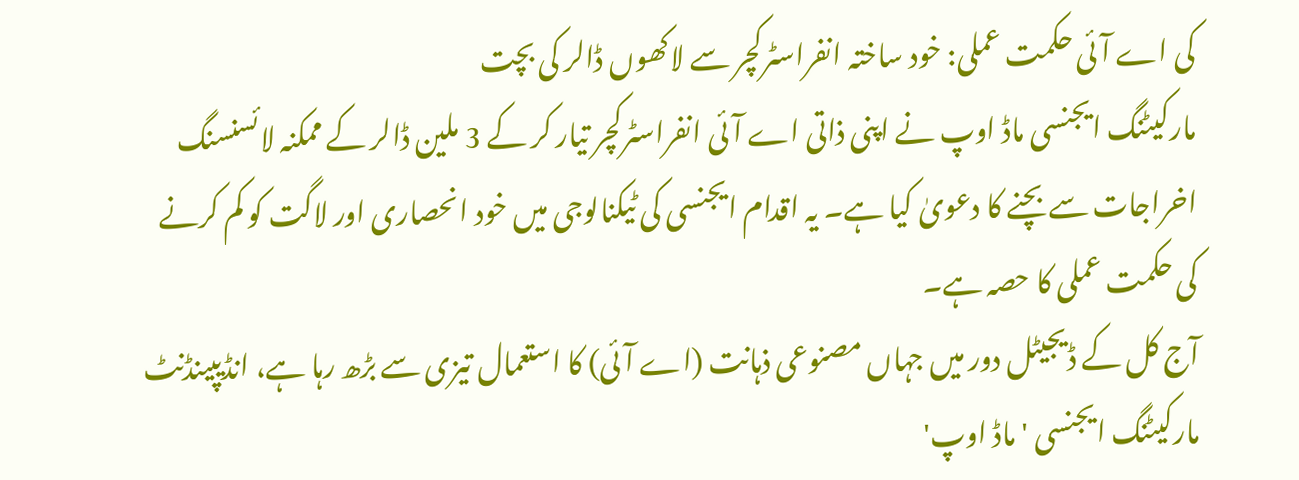کی اے آئی حکمت عملی: خود ساختہ انفراسٹرکچر سے لاکھوں ڈالر کی بچت
مارکیٹنگ ایجنسی ماڈ اوپ نے اپنی ذاتی اے آئی انفراسٹرکچر تیار کر کے 3 ملین ڈالر کے ممکنہ لائسنسنگ اخراجات سے بچنے کا دعویٰ کیا ہے۔ یہ اقدام ایجنسی کی ٹیکنالوجی میں خود انحصاری اور لاگت کو کم کرنے کی حکمت عملی کا حصہ ہے۔
آج کل کے ڈیجیٹل دور میں جہاں مصنوعی ذہانت (اے آئی) کا استعمال تیزی سے بڑھ رہا ہے، انڈیپینڈنٹ مارکیٹنگ ایجنسی 'ماڈ اوپ'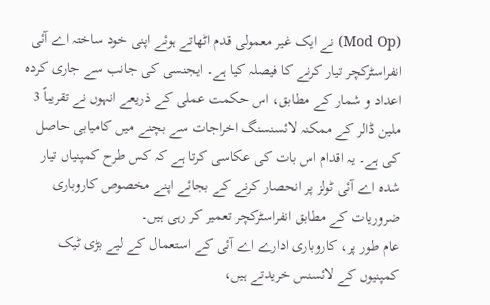(Mod Op) نے ایک غیر معمولی قدم اٹھاتے ہوئے اپنی خود ساختہ اے آئی انفراسٹرکچر تیار کرنے کا فیصلہ کیا ہے۔ ایجنسی کی جانب سے جاری کردہ اعداد و شمار کے مطابق، اس حکمت عملی کے ذریعے انہوں نے تقریباً 3 ملین ڈالر کے ممکنہ لائسنسنگ اخراجات سے بچنے میں کامیابی حاصل کی ہے۔ یہ اقدام اس بات کی عکاسی کرتا ہے کہ کس طرح کمپنیاں تیار شدہ اے آئی ٹولز پر انحصار کرنے کے بجائے اپنے مخصوص کاروباری ضروریات کے مطابق انفراسٹرکچر تعمیر کر رہی ہیں۔
عام طور پر، کاروباری ادارے اے آئی کے استعمال کے لیے بڑی ٹیک کمپنیوں کے لائسنس خریدتے ہیں،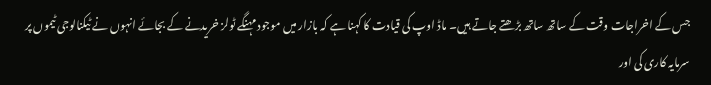جس کے اخراجات وقت کے ساتھ ساتھ بڑھتے جاتے ہیں۔ ماڈ اوپ کی قیادت کا کہنا ہے کہ بازار میں موجود مہنگے ٹولز خریدنے کے بجائے انہوں نے ٹیکنالوجی ٹیموں پر سرمایہ کاری کی اور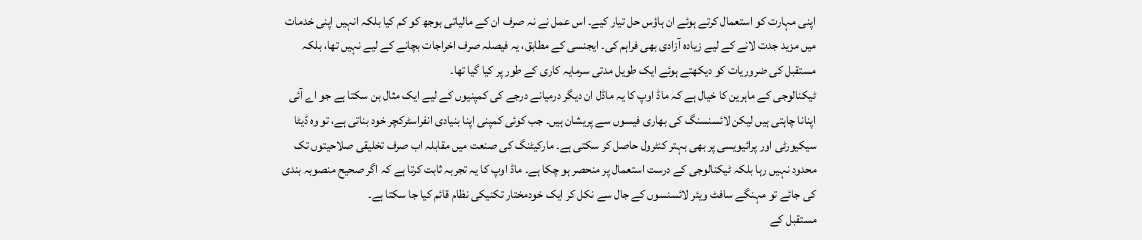اپنی مہارت کو استعمال کرتے ہوئے ان ہاؤس حل تیار کیے۔ اس عمل نے نہ صرف ان کے مالیاتی بوجھ کو کم کیا بلکہ انہیں اپنی خدمات میں مزید جدت لانے کے لیے زیادہ آزادی بھی فراہم کی۔ ایجنسی کے مطابق، یہ فیصلہ صرف اخراجات بچانے کے لیے نہیں تھا، بلکہ مستقبل کی ضروریات کو دیکھتے ہوئے ایک طویل مدتی سرمایہ کاری کے طور پر کیا گیا تھا۔
ٹیکنالوجی کے ماہرین کا خیال ہے کہ ماڈ اوپ کا یہ ماڈل ان دیگر درمیانے درجے کی کمپنیوں کے لیے ایک مثال بن سکتا ہے جو اے آئی اپنانا چاہتی ہیں لیکن لائسنسنگ کی بھاری فیسوں سے پریشان ہیں۔ جب کوئی کمپنی اپنا بنیادی انفراسٹرکچر خود بناتی ہے، تو وہ ڈیٹا سیکیورٹی اور پرائیویسی پر بھی بہتر کنٹرول حاصل کر سکتی ہے۔ مارکیٹنگ کی صنعت میں مقابلہ اب صرف تخلیقی صلاحیتوں تک محدود نہیں رہا بلکہ ٹیکنالوجی کے درست استعمال پر منحصر ہو چکا ہے۔ ماڈ اوپ کا یہ تجربہ ثابت کرتا ہے کہ اگر صحیح منصوبہ بندی کی جائے تو مہنگے سافٹ ویئر لائسنسوں کے جال سے نکل کر ایک خودمختار تکنیکی نظام قائم کیا جا سکتا ہے۔
مستقبل کے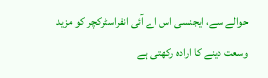حوالے سے، ایجنسی اس اے آئی انفراسٹرکچر کو مزید وسعت دینے کا ارادہ رکھتی ہے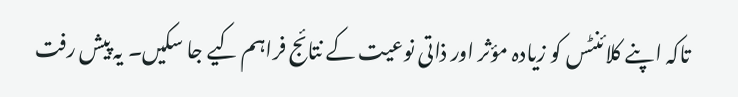تاکہ اپنے کلائنٹس کو زیادہ مؤثر اور ذاتی نوعیت کے نتائج فراہم کیے جا سکیں۔ یہ پیش رفت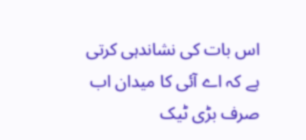اس بات کی نشاندہی کرتی ہے کہ اے آئی کا میدان اب صرف بڑی ٹیک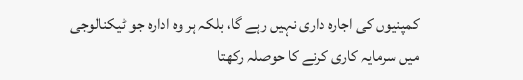کمپنیوں کی اجارہ داری نہیں رہے گا، بلکہ ہر وہ ادارہ جو ٹیکنالوجی میں سرمایہ کاری کرنے کا حوصلہ رکھتا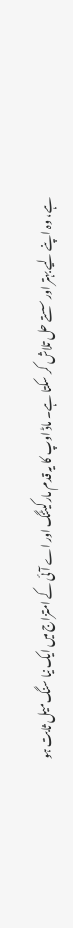ہے، وہ اپنے لیے بہتر اور سستے حل تلاش کر سکتا ہے۔ ماڈ اوپ کا یہ قدم مارکیٹنگ اور اے آئی کے امتزاج میں ایک نیا سنگ میل ثابت ہو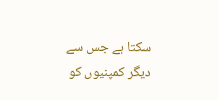سکتا ہے جس سے دیگر کمپنیوں کو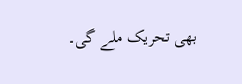بھی تحریک ملے گی۔